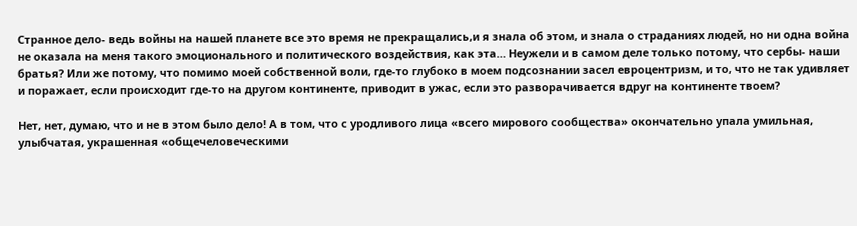Странное дело- ведь войны на нашей планете все это время не прекращались,и я знала об этом, и знала о страданиях людей, но ни одна война не оказала на меня такого эмоционального и политического воздействия, как эта… Неужели и в самом деле только потому, что сербы- наши братья? Или же потому, что помимо моей собственной воли, где-то глубоко в моем подсознании засел евроцентризм, и то, что не так удивляет и поражает, если происходит где-то на другом континенте, приводит в ужас, если это разворачивается вдруг на континенте твоем?

Нет, нет, думаю, что и не в этом было дело! А в том, что с уродливого лица «всего мирового сообщества» окончательно упала умильная, улыбчатая, украшенная «общечеловеческими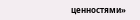ценностями»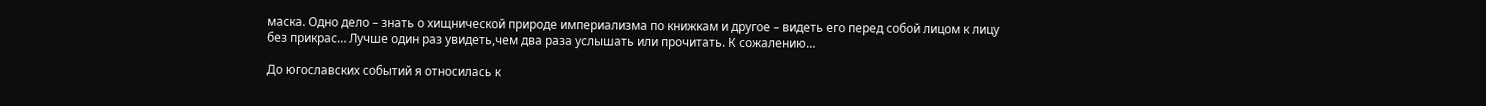маска. Одно дело – знать о хищнической природе империализма по книжкам и другое – видеть его перед собой лицом к лицу без прикрас… Лучше один раз увидеть,чем два раза услышать или прочитать. К сожалению…

До югославских событий я относилась к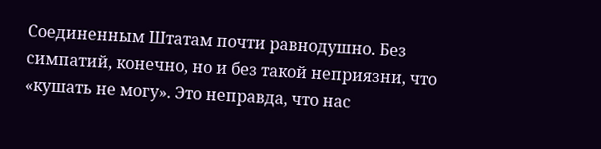Соединенным Штатам почти равнодушно. Без симпатий, конечно, но и без такой неприязни, что «кушать не могу». Это неправда, что нас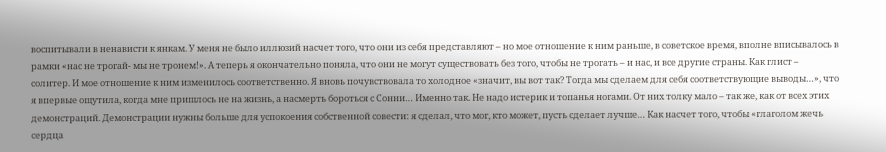воспитывали в ненависти к янкам. У меня не было иллюзий насчет того, что они из себя представляют – но мое отношение к ним раньше, в советское время, вполне вписывалось в рамки «нас не трогай- мы не тронем!». А теперь я окончательно поняла, что они не могут существовать без того, чтобы не трогать – и нас, и все другие страны. Как глист – солитер. И мое отношение к ним изменилось соответственно. Я вновь почувствовала то холодное «значит, вы вот так? Тогда мы сделаем для себя соответствующие выводы…», что я впервые ощутила, когда мне пришлось не на жизнь, а насмерть бороться с Сонни… Именно так. Не надо истерик и топанья ногами. От них толку мало – так же, как от всех этих демонстраций. Демонстрации нужны больше для успокоения собственной совести: я сделал, что мог, кто может, пусть сделает лучше… Как насчет того, чтобы «глаголом жечь сердца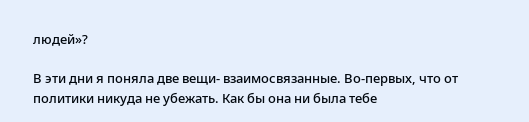людей»?

В эти дни я поняла две вещи- взаимосвязанные. Во-первых, что от политики никуда не убежать. Как бы она ни была тебе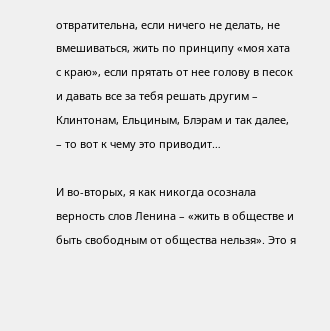отвратительна, если ничего не делать, не вмешиваться, жить по принципу «моя хата с краю», если прятать от нее голову в песок и давать все за тебя решать другим – Клинтонам, Ельциным, Блэрам и так далее, – то вот к чему это приводит…

И во-вторых, я как никогда осознала верность слов Ленина – «жить в обществе и быть свободным от общества нельзя». Это я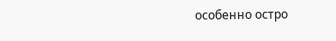особенно остро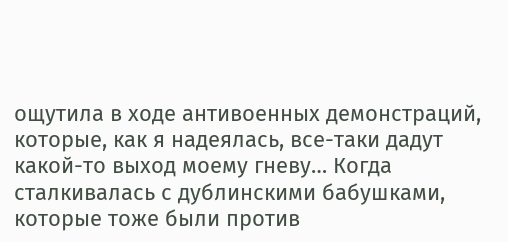ощутила в ходе антивоенных демонстраций, которые, как я надеялась, все-таки дадут какой-то выход моему гневу… Когда сталкивалась с дублинскими бабушками, которые тоже были против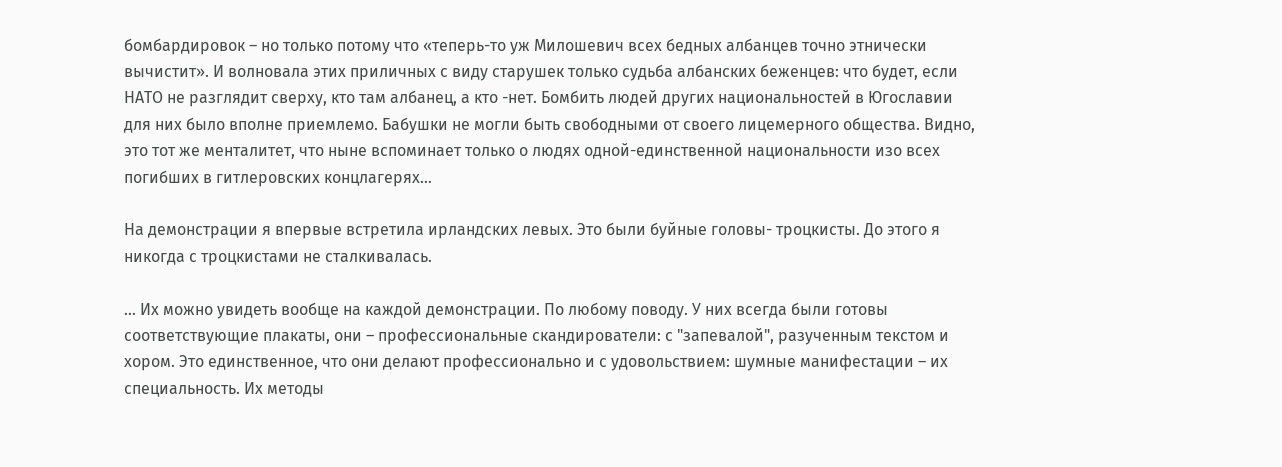бомбардировок – но только потому что «теперь-то уж Милошевич всех бедных албанцев точно этнически вычистит». И волновала этих приличных с виду старушек только судьба албанских беженцев: что будет, если НАТО не разглядит сверху, кто там албанец, а кто -нет. Бомбить людей других национальностей в Югославии для них было вполне приемлемо. Бабушки не могли быть свободными от своего лицемерного общества. Видно, это тот же менталитет, что ныне вспоминает только о людях одной-единственной национальности изо всех погибших в гитлеровских концлагерях…

На демонстрации я впервые встретила ирландских левых. Это были буйные головы- троцкисты. До этого я никогда с троцкистами не сталкивалась.

… Их можно увидеть вообще на каждой демонстрации. По любому поводу. У них всегда были готовы соответствующие плакаты, они – профессиональные скандирователи: с "запевалой", разученным текстом и хором. Это единственное, что они делают профессионально и с удовольствием: шумные манифестации – их специальность. Их методы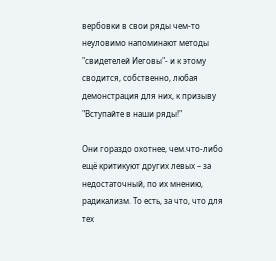вербовки в свои ряды чем-то неуловимо напоминают методы "свидетелей Иеговы"- и к этому сводится, собственно, любая демонстрация для них, к призыву "Вступайте в наши ряды!"

Они гораздо охотнее, чем.что-либо ещё критикуют других левых – за недостаточный, по их мнению, радикализм. То есть, за что, что для тех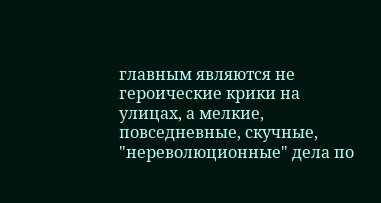главным являются не героические крики на улицах, а мелкие, повседневные, скучные, "нереволюционные" дела по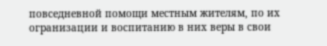повседневной помощи местным жителям, по их огранизации и воспитанию в них веры в свои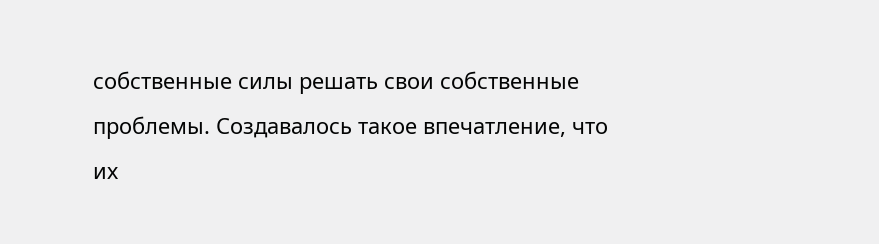собственные силы решать свои собственные проблемы. Создавалось такое впечатление, что их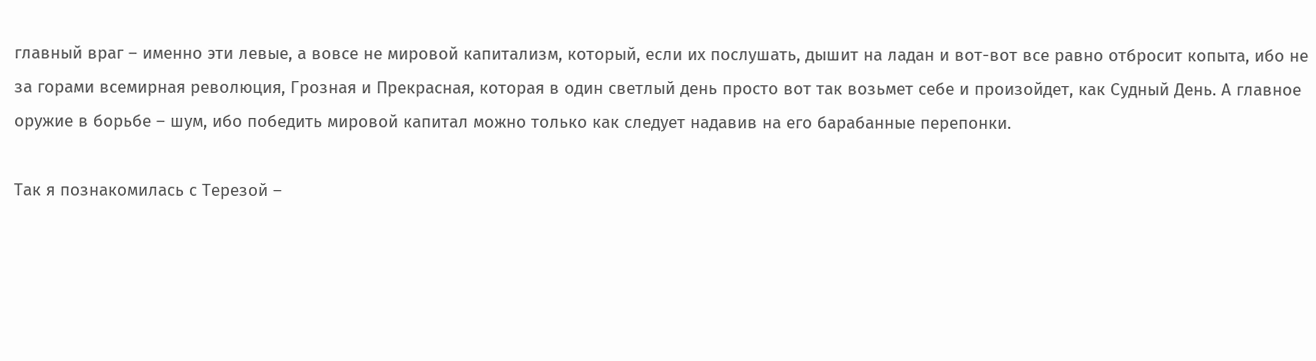главный враг – именно эти левые, а вовсе не мировой капитализм, который, если их послушать, дышит на ладан и вот-вот все равно отбросит копыта, ибо не за горами всемирная революция, Грозная и Прекрасная, которая в один светлый день просто вот так возьмет себе и произойдет, как Судный День. А главное оружие в борьбе – шум, ибо победить мировой капитал можно только как следует надавив на его барабанные перепонки.

Так я познакомилась с Терезой –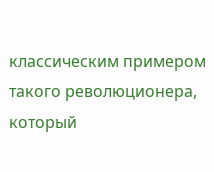классическим примером такого революционера, который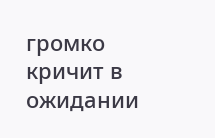громко кричит в ожидании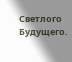Светлого Будущего.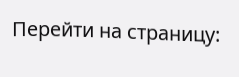Перейти на страницу: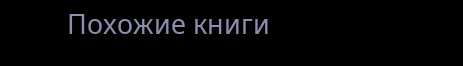Похожие книги